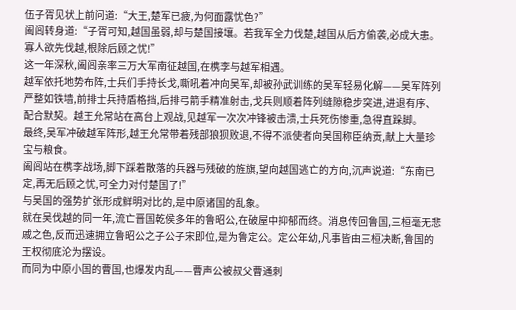伍子胥见状上前问道:“大王,楚军已疲,为何面露忧色?”
阖闾转身道:“子胥可知,越国虽弱,却与楚国接壤。若我军全力伐楚,越国从后方偷袭,必成大患。寡人欲先伐越,根除后顾之忧!”
这一年深秋,阖闾亲率三万大军南征越国,在槜李与越军相遇。
越军依托地势布阵,士兵们手持长戈,嘶吼着冲向吴军,却被孙武训练的吴军轻易化解——吴军阵列严整如铁墙,前排士兵持盾格挡,后排弓箭手精准射击,戈兵则顺着阵列缝隙稳步突进,进退有序、配合默契。越王允常站在高台上观战,见越军一次次冲锋被击溃,士兵死伤惨重,急得直跺脚。
最终,吴军冲破越军阵形,越王允常带着残部狼狈败退,不得不派使者向吴国称臣纳贡,献上大量珍宝与粮食。
阖闾站在槜李战场,脚下踩着散落的兵器与残破的旌旗,望向越国逃亡的方向,沉声说道:“东南已定,再无后顾之忧,可全力对付楚国了!”
与吴国的强势扩张形成鲜明对比的,是中原诸国的乱象。
就在吴伐越的同一年,流亡晋国乾侯多年的鲁昭公,在破屋中抑郁而终。消息传回鲁国,三桓毫无悲戚之色,反而迅速拥立鲁昭公之子公子宋即位,是为鲁定公。定公年幼,凡事皆由三桓决断,鲁国的王权彻底沦为摆设。
而同为中原小国的曹国,也爆发内乱——曹声公被叔父曹通刺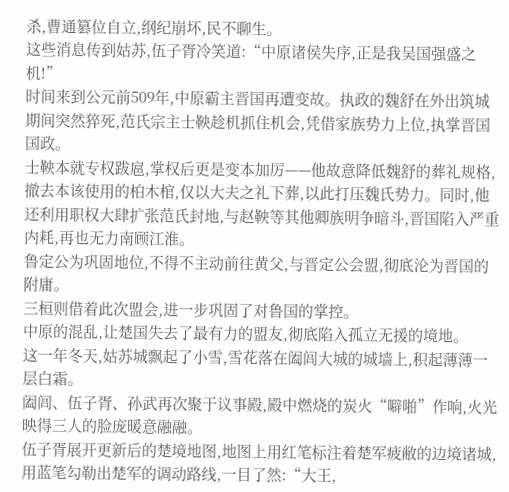杀,曹通篡位自立,纲纪崩坏,民不聊生。
这些消息传到姑苏,伍子胥冷笑道:“中原诸侯失序,正是我吴国强盛之机!”
时间来到公元前509年,中原霸主晋国再遭变故。执政的魏舒在外出筑城期间突然猝死,范氏宗主士鞅趁机抓住机会,凭借家族势力上位,执掌晋国国政。
士鞅本就专权跋扈,掌权后更是变本加厉——他故意降低魏舒的葬礼规格,撤去本该使用的柏木棺,仅以大夫之礼下葬,以此打压魏氏势力。同时,他还利用职权大肆扩张范氏封地,与赵鞅等其他卿族明争暗斗,晋国陷入严重内耗,再也无力南顾江淮。
鲁定公为巩固地位,不得不主动前往黄父,与晋定公会盟,彻底沦为晋国的附庸。
三桓则借着此次盟会,进一步巩固了对鲁国的掌控。
中原的混乱,让楚国失去了最有力的盟友,彻底陷入孤立无援的境地。
这一年冬天,姑苏城飘起了小雪,雪花落在阖闾大城的城墙上,积起薄薄一层白霜。
阖闾、伍子胥、孙武再次聚于议事殿,殿中燃烧的炭火“噼啪”作响,火光映得三人的脸庞暖意融融。
伍子胥展开更新后的楚境地图,地图上用红笔标注着楚军疲敝的边境诸城,用蓝笔勾勒出楚军的调动路线,一目了然:“大王,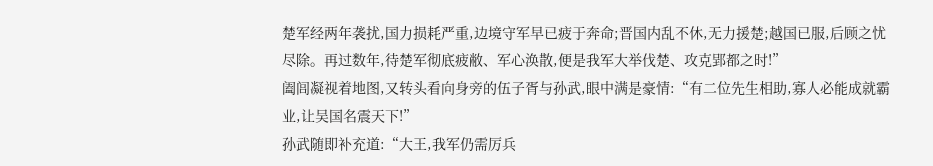楚军经两年袭扰,国力损耗严重,边境守军早已疲于奔命;晋国内乱不休,无力援楚;越国已服,后顾之忧尽除。再过数年,待楚军彻底疲敝、军心涣散,便是我军大举伐楚、攻克郢都之时!”
阖闾凝视着地图,又转头看向身旁的伍子胥与孙武,眼中满是豪情:“有二位先生相助,寡人必能成就霸业,让吴国名震天下!”
孙武随即补充道:“大王,我军仍需厉兵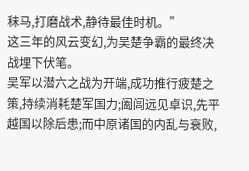秣马,打磨战术,静待最佳时机。”
这三年的风云变幻,为吴楚争霸的最终决战埋下伏笔。
吴军以潜六之战为开端,成功推行疲楚之策,持续消耗楚军国力;阖闾远见卓识,先平越国以除后患;而中原诸国的内乱与衰败,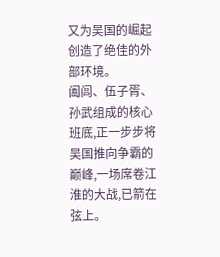又为吴国的崛起创造了绝佳的外部环境。
阖闾、伍子胥、孙武组成的核心班底,正一步步将吴国推向争霸的巅峰,一场席卷江淮的大战,已箭在弦上。